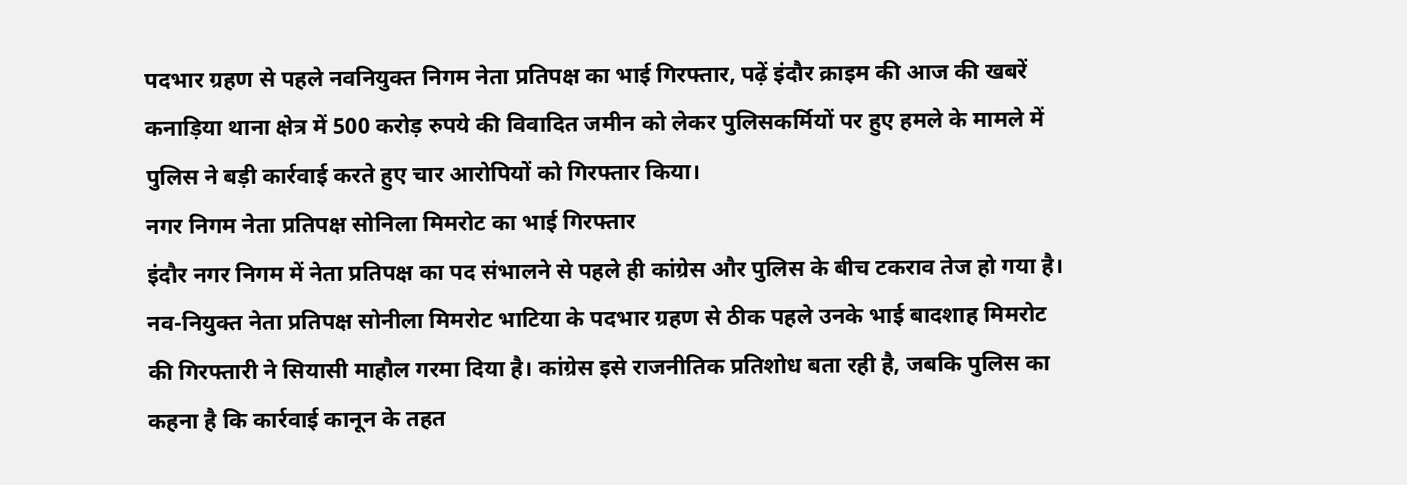पदभार ग्रहण से पहले नवनियुक्त निगम नेता प्रतिपक्ष का भाई गिरफ्तार, पढ़ें इंदौर क्राइम की आज की खबरें
कनाड़िया थाना क्षेत्र में 500 करोड़ रुपये की विवादित जमीन को लेकर पुलिसकर्मियों पर हुए हमले के मामले में पुलिस ने बड़ी कार्रवाई करते हुए चार आरोपियों को गिरफ्तार किया।
नगर निगम नेता प्रतिपक्ष सोनिला मिमरोट का भाई गिरफ्तार
इंदौर नगर निगम में नेता प्रतिपक्ष का पद संभालने से पहले ही कांग्रेस और पुलिस के बीच टकराव तेज हो गया है। नव-नियुक्त नेता प्रतिपक्ष सोनीला मिमरोट भाटिया के पदभार ग्रहण से ठीक पहले उनके भाई बादशाह मिमरोट की गिरफ्तारी ने सियासी माहौल गरमा दिया है। कांग्रेस इसे राजनीतिक प्रतिशोध बता रही है, जबकि पुलिस का कहना है कि कार्रवाई कानून के तहत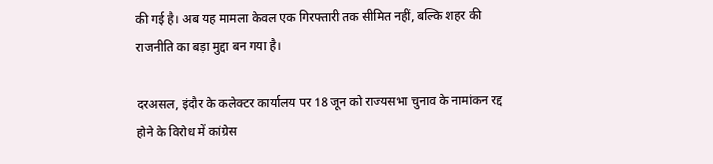की गई है। अब यह मामला केवल एक गिरफ्तारी तक सीमित नहीं, बल्कि शहर की राजनीति का बड़ा मुद्दा बन गया है।

दरअसल, इंदौर के कलेक्टर कार्यालय पर 18 जून को राज्यसभा चुनाव के नामांकन रद्द होने के विरोध में कांग्रेस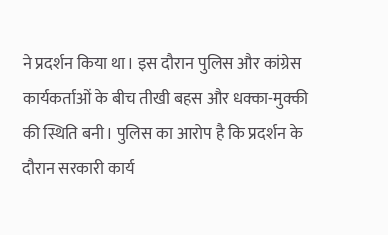ने प्रदर्शन किया था। इस दौरान पुलिस और कांग्रेस कार्यकर्ताओं के बीच तीखी बहस और धक्का-मुक्की की स्थिति बनी। पुलिस का आरोप है कि प्रदर्शन के दौरान सरकारी कार्य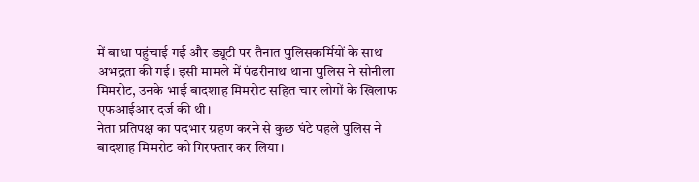में बाधा पहुंचाई गई और ड्यूटी पर तैनात पुलिसकर्मियों के साथ अभद्रता की गई। इसी मामले में पंढरीनाथ थाना पुलिस ने सोनीला मिमरोट, उनके भाई बादशाह मिमरोट सहित चार लोगों के खिलाफ एफआईआर दर्ज की थी।
नेता प्रतिपक्ष का पदभार ग्रहण करने से कुछ घंटे पहले पुलिस ने बादशाह मिमरोट को गिरफ्तार कर लिया।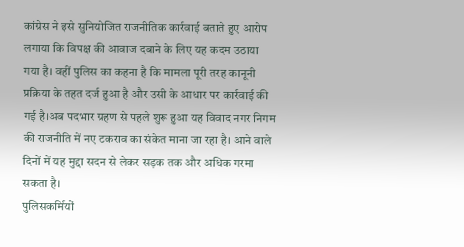कांग्रेस ने इसे सुनियोजित राजनीतिक कार्रवाई बताते हुए आरोप लगाया कि विपक्ष की आवाज दबाने के लिए यह कदम उठाया गया है। वहीं पुलिस का कहना है कि मामला पूरी तरह कानूनी प्रक्रिया के तहत दर्ज हुआ है और उसी के आधार पर कार्रवाई की गई है।अब पदभार ग्रहण से पहले शुरू हुआ यह विवाद नगर निगम की राजनीति में नए टकराव का संकेत माना जा रहा है। आने वाले दिनों में यह मुद्दा सदन से लेकर सड़क तक और अधिक गरमा सकता है।
पुलिसकर्मियों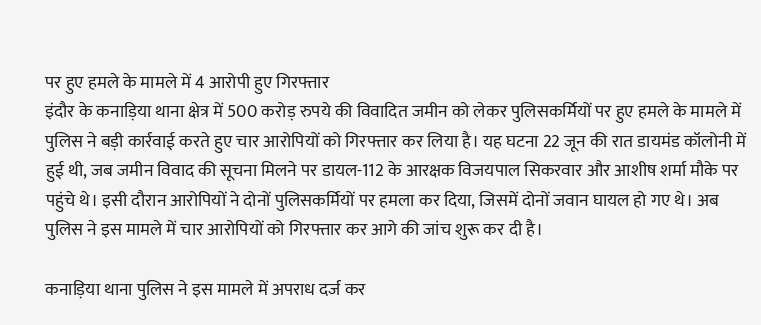पर हुए हमले के मामले में 4 आरोपी हुए गिरफ्तार
इंदौर के कनाड़िया थाना क्षेत्र में 500 करोड़ रुपये की विवादित जमीन को लेकर पुलिसकर्मियों पर हुए हमले के मामले में पुलिस ने बड़ी कार्रवाई करते हुए चार आरोपियों को गिरफ्तार कर लिया है। यह घटना 22 जून की रात डायमंड कॉलोनी में हुई थी, जब जमीन विवाद की सूचना मिलने पर डायल-112 के आरक्षक विजयपाल सिकरवार और आशीष शर्मा मौके पर पहुंचे थे। इसी दौरान आरोपियों ने दोनों पुलिसकर्मियों पर हमला कर दिया, जिसमें दोनों जवान घायल हो गए थे। अब पुलिस ने इस मामले में चार आरोपियों को गिरफ्तार कर आगे की जांच शुरू कर दी है।

कनाड़िया थाना पुलिस ने इस मामले में अपराध दर्ज कर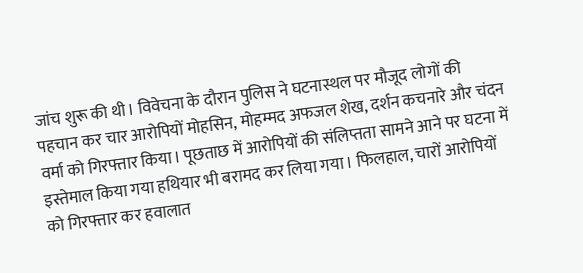जांच शुरू की थी। विवेचना के दौरान पुलिस ने घटनास्थल पर मौजूद लोगों की पहचान कर चार आरोपियों मोहसिन, मोहम्मद अफजल शेख, दर्शन कचनारे और चंदन वर्मा को गिरफ्तार किया। पूछताछ में आरोपियों की संलिप्तता सामने आने पर घटना में इस्तेमाल किया गया हथियार भी बरामद कर लिया गया। फिलहाल, चारों आरोपियों को गिरफ्तार कर हवालात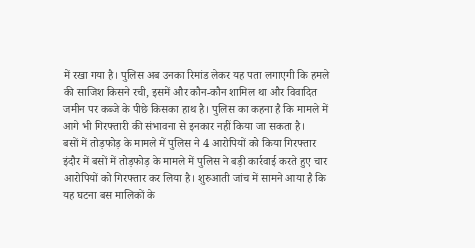में रखा गया है। पुलिस अब उनका रिमांड लेकर यह पता लगाएगी कि हमले की साजिश किसने रची, इसमें और कौन-कौन शामिल था और विवादित जमीन पर कब्जे के पीछे किसका हाथ है। पुलिस का कहना है कि मामले में आगे भी गिरफ्तारी की संभावना से इनकार नहीं किया जा सकता है।
बसों में तोड़फोड़ के मामले में पुलिस ने 4 आरोपियों को किया गिरफ्तार
इंदौर में बसों में तोड़फोड़ के मामले में पुलिस ने बड़ी कार्रवाई करते हुए चार आरोपियों को गिरफ्तार कर लिया है। शुरुआती जांच में सामने आया है कि यह घटना बस मालिकों के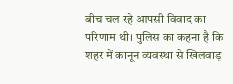बीच चल रहे आपसी विवाद का परिणाम थी। पुलिस का कहना है कि शहर में कानून व्यवस्था से खिलवाड़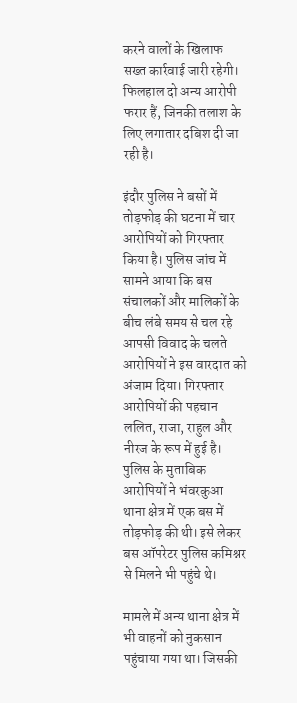करने वालों के खिलाफ सख्त कार्रवाई जारी रहेगी। फिलहाल दो अन्य आरोपी फरार हैं, जिनकी तलाश के लिए लगातार दबिश दी जा रही है।

इंदौर पुलिस ने बसों में तोड़फोड़ की घटना में चार आरोपियों को गिरफ्तार किया है। पुलिस जांच में सामने आया कि बस संचालकों और मालिकों के बीच लंबे समय से चल रहे आपसी विवाद के चलते आरोपियों ने इस वारदात को अंजाम दिया। गिरफ्तार आरोपियों की पहचान ललित, राजा, राहुल और नीरज के रूप में हुई है। पुलिस के मुताबिक आरोपियों ने भंवरकुआ थाना क्षेत्र में एक बस में तोड़फोड़ की थी। इसे लेकर बस ऑपरेटर पुलिस कमिश्नर से मिलने भी पहुंचे थे।

मामले में अन्य थाना क्षेत्र में भी वाहनों को नुकसान पहुंचाया गया था। जिसकी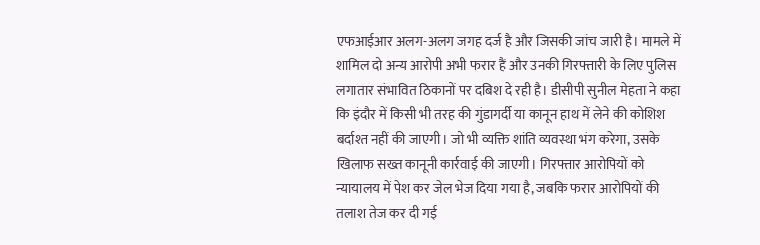एफआईआर अलग-अलग जगह दर्ज है और जिसकी जांच जारी है। मामले में शामिल दो अन्य आरोपी अभी फरार हैं और उनकी गिरफ्तारी के लिए पुलिस लगातार संभावित ठिकानों पर दबिश दे रही है। डीसीपी सुनील मेहता ने कहा कि इंदौर में किसी भी तरह की गुंडागर्दी या कानून हाथ में लेने की कोशिश बर्दाश्त नहीं की जाएगी। जो भी व्यक्ति शांति व्यवस्था भंग करेगा, उसके खिलाफ सख्त कानूनी कार्रवाई की जाएगी। गिरफ्तार आरोपियों को न्यायालय में पेश कर जेल भेज दिया गया है, जबकि फरार आरोपियों की तलाश तेज कर दी गई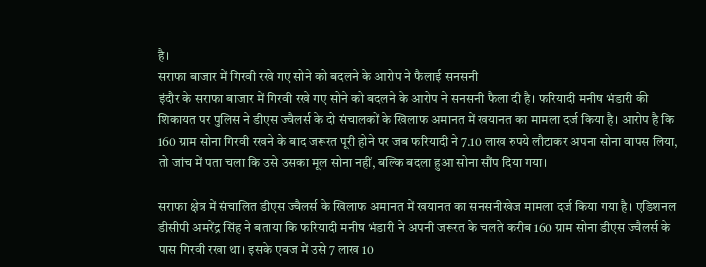है।
सराफा बाजार में गिरवी रखे गए सोने को बदलने के आरोप ने फैलाई सनसनी
इंदौर के सराफा बाजार में गिरवी रखे गए सोने को बदलने के आरोप ने सनसनी फैला दी है। फरियादी मनीष भंडारी की शिकायत पर पुलिस ने डीएस ज्वैलर्स के दो संचालकों के खिलाफ अमानत में खयानत का मामला दर्ज किया है। आरोप है कि 160 ग्राम सोना गिरवी रखने के बाद जरूरत पूरी होने पर जब फरियादी ने 7.10 लाख रुपये लौटाकर अपना सोना वापस लिया, तो जांच में पता चला कि उसे उसका मूल सोना नहीं, बल्कि बदला हुआ सोना सौंप दिया गया।

सराफा क्षेत्र में संचालित डीएस ज्वैलर्स के खिलाफ अमानत में खयानत का सनसनीखेज मामला दर्ज किया गया है। एडिशनल डीसीपी अमरेंद्र सिंह ने बताया कि फरियादी मनीष भंडारी ने अपनी जरूरत के चलते करीब 160 ग्राम सोना डीएस ज्वैलर्स के पास गिरवी रखा था। इसके एवज में उसे 7 लाख 10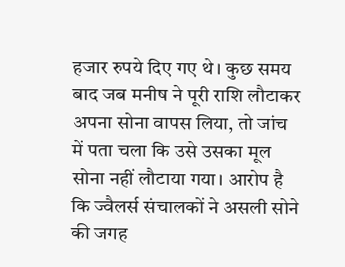हजार रुपये दिए गए थे। कुछ समय बाद जब मनीष ने पूरी राशि लौटाकर अपना सोना वापस लिया, तो जांच में पता चला कि उसे उसका मूल सोना नहीं लौटाया गया। आरोप है कि ज्वैलर्स संचालकों ने असली सोने की जगह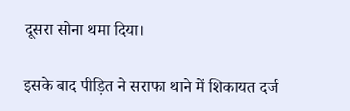दूसरा सोना थमा दिया।

इसके बाद पीड़ित ने सराफा थाने में शिकायत दर्ज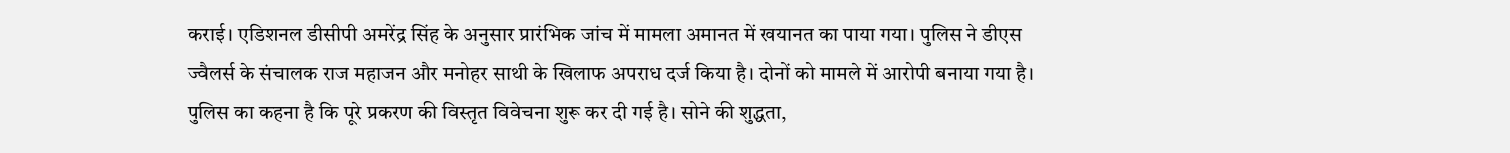कराई। एडिशनल डीसीपी अमरेंद्र सिंह के अनुसार प्रारंभिक जांच में मामला अमानत में खयानत का पाया गया। पुलिस ने डीएस ज्वैलर्स के संचालक राज महाजन और मनोहर साथी के खिलाफ अपराध दर्ज किया है। दोनों को मामले में आरोपी बनाया गया है। पुलिस का कहना है कि पूरे प्रकरण की विस्तृत विवेचना शुरू कर दी गई है। सोने की शुद्धता,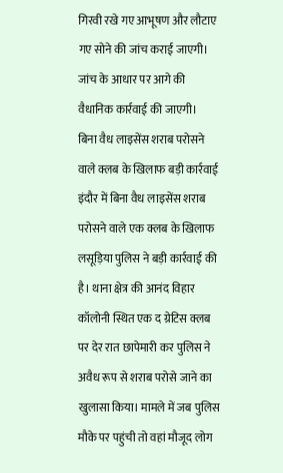गिरवी रखे गए आभूषण और लौटाए गए सोने की जांच कराई जाएगी। जांच के आधार पर आगे की वैधानिक कार्रवाई की जाएगी।
बिना वैध लाइसेंस शराब परोसने वाले क्लब के खिलाफ बड़ी कार्रवाई
इंदौर में बिना वैध लाइसेंस शराब परोसने वाले एक क्लब के खिलाफ लसूड़िया पुलिस ने बड़ी कार्रवाई की है। थाना क्षेत्र की आनंद विहार कॉलोनी स्थित एक द ग्रेटिस क्लब पर देर रात छापेमारी कर पुलिस ने अवैध रूप से शराब परोसे जाने का खुलासा किया। मामले में जब पुलिस मौके पर पहुंची तो वहां मौजूद लोग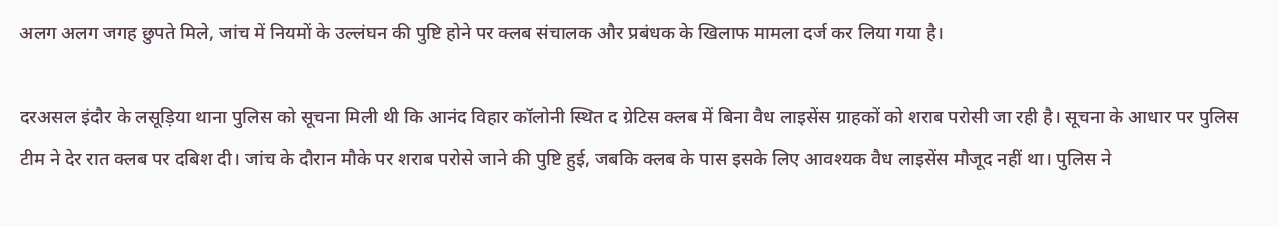अलग अलग जगह छुपते मिले, जांच में नियमों के उल्लंघन की पुष्टि होने पर क्लब संचालक और प्रबंधक के खिलाफ मामला दर्ज कर लिया गया है।

दरअसल इंदौर के लसूड़िया थाना पुलिस को सूचना मिली थी कि आनंद विहार कॉलोनी स्थित द ग्रेटिस क्लब में बिना वैध लाइसेंस ग्राहकों को शराब परोसी जा रही है। सूचना के आधार पर पुलिस टीम ने देर रात क्लब पर दबिश दी। जांच के दौरान मौके पर शराब परोसे जाने की पुष्टि हुई, जबकि क्लब के पास इसके लिए आवश्यक वैध लाइसेंस मौजूद नहीं था। पुलिस ने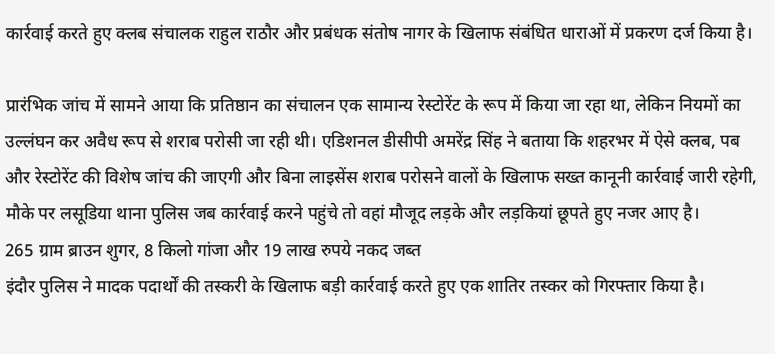कार्रवाई करते हुए क्लब संचालक राहुल राठौर और प्रबंधक संतोष नागर के खिलाफ संबंधित धाराओं में प्रकरण दर्ज किया है।

प्रारंभिक जांच में सामने आया कि प्रतिष्ठान का संचालन एक सामान्य रेस्टोरेंट के रूप में किया जा रहा था, लेकिन नियमों का उल्लंघन कर अवैध रूप से शराब परोसी जा रही थी। एडिशनल डीसीपी अमरेंद्र सिंह ने बताया कि शहरभर में ऐसे क्लब, पब और रेस्टोरेंट की विशेष जांच की जाएगी और बिना लाइसेंस शराब परोसने वालों के खिलाफ सख्त कानूनी कार्रवाई जारी रहेगी, मौके पर लसूडिया थाना पुलिस जब कार्रवाई करने पहुंचे तो वहां मौजूद लड़के और लड़कियां छूपते हुए नजर आए है।
265 ग्राम ब्राउन शुगर, 8 किलो गांजा और 19 लाख रुपये नकद जब्त
इंदौर पुलिस ने मादक पदार्थों की तस्करी के खिलाफ बड़ी कार्रवाई करते हुए एक शातिर तस्कर को गिरफ्तार किया है।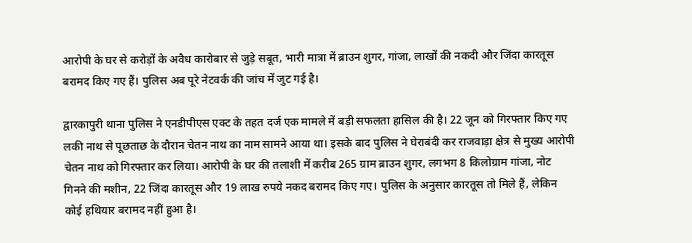आरोपी के घर से करोड़ों के अवैध कारोबार से जुड़े सबूत, भारी मात्रा में ब्राउन शुगर, गांजा, लाखों की नकदी और जिंदा कारतूस बरामद किए गए हैं। पुलिस अब पूरे नेटवर्क की जांच में जुट गई है।

द्वारकापुरी थाना पुलिस ने एनडीपीएस एक्ट के तहत दर्ज एक मामले में बड़ी सफलता हासिल की है। 22 जून को गिरफ्तार किए गए लकी नाथ से पूछताछ के दौरान चेतन नाथ का नाम सामने आया था। इसके बाद पुलिस ने घेराबंदी कर राजवाड़ा क्षेत्र से मुख्य आरोपी चेतन नाथ को गिरफ्तार कर लिया। आरोपी के घर की तलाशी में करीब 265 ग्राम ब्राउन शुगर, लगभग 8 किलोग्राम गांजा, नोट गिनने की मशीन, 22 जिंदा कारतूस और 19 लाख रुपये नकद बरामद किए गए। पुलिस के अनुसार कारतूस तो मिले हैं, लेकिन कोई हथियार बरामद नहीं हुआ है।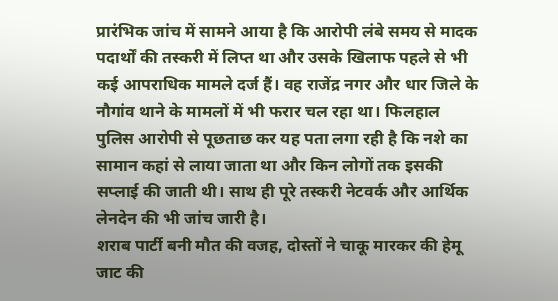प्रारंभिक जांच में सामने आया है कि आरोपी लंबे समय से मादक पदार्थों की तस्करी में लिप्त था और उसके खिलाफ पहले से भी कई आपराधिक मामले दर्ज हैं। वह राजेंद्र नगर और धार जिले के नौगांव थाने के मामलों में भी फरार चल रहा था। फिलहाल पुलिस आरोपी से पूछताछ कर यह पता लगा रही है कि नशे का सामान कहां से लाया जाता था और किन लोगों तक इसकी सप्लाई की जाती थी। साथ ही पूरे तस्करी नेटवर्क और आर्थिक लेनदेन की भी जांच जारी है।
शराब पार्टी बनी मौत की वजह, दोस्तों ने चाकू मारकर की हेमू जाट की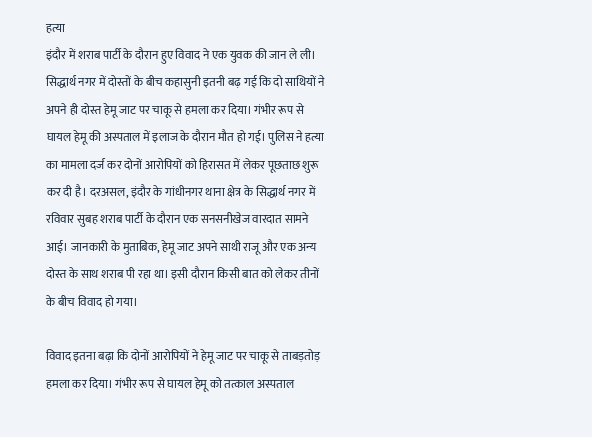हत्या
इंदौर में शराब पार्टी के दौरान हुए विवाद ने एक युवक की जान ले ली। सिद्धार्थ नगर में दोस्तों के बीच कहासुनी इतनी बढ़ गई कि दो साथियों ने अपने ही दोस्त हेमू जाट पर चाकू से हमला कर दिया। गंभीर रूप से घायल हेमू की अस्पताल में इलाज के दौरान मौत हो गई। पुलिस ने हत्या का मामला दर्ज कर दोनों आरोपियों को हिरासत में लेकर पूछताछ शुरू कर दी है। दरअसल, इंदौर के गांधीनगर थाना क्षेत्र के सिद्धार्थ नगर में रविवार सुबह शराब पार्टी के दौरान एक सनसनीखेज वारदात सामने आई। जानकारी के मुताबिक, हेमू जाट अपने साथी राजू और एक अन्य दोस्त के साथ शराब पी रहा था। इसी दौरान किसी बात को लेकर तीनों के बीच विवाद हो गया।

विवाद इतना बढ़ा कि दोनों आरोपियों ने हेमू जाट पर चाकू से ताबड़तोड़ हमला कर दिया। गंभीर रूप से घायल हेमू को तत्काल अस्पताल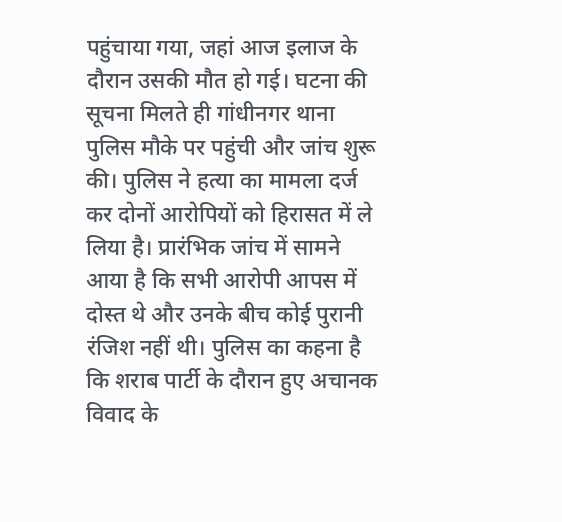पहुंचाया गया, जहां आज इलाज के दौरान उसकी मौत हो गई। घटना की सूचना मिलते ही गांधीनगर थाना पुलिस मौके पर पहुंची और जांच शुरू की। पुलिस ने हत्या का मामला दर्ज कर दोनों आरोपियों को हिरासत में ले लिया है। प्रारंभिक जांच में सामने आया है कि सभी आरोपी आपस में दोस्त थे और उनके बीच कोई पुरानी रंजिश नहीं थी। पुलिस का कहना है कि शराब पार्टी के दौरान हुए अचानक विवाद के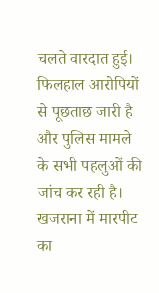चलते वारदात हुई। फिलहाल आरोपियों से पूछताछ जारी है और पुलिस मामले के सभी पहलुओं की जांच कर रही है।
खजराना में मारपीट का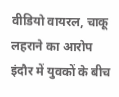वीडियो वायरल, चाकू लहराने का आरोप
इंदौर में युवकों के बीच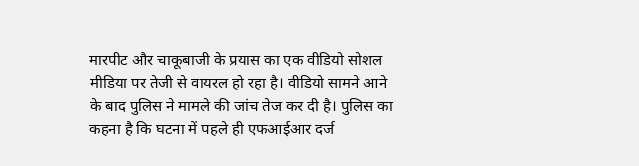मारपीट और चाकूबाजी के प्रयास का एक वीडियो सोशल मीडिया पर तेजी से वायरल हो रहा है। वीडियो सामने आने के बाद पुलिस ने मामले की जांच तेज कर दी है। पुलिस का कहना है कि घटना में पहले ही एफआईआर दर्ज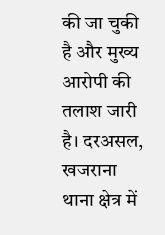की जा चुकी है और मुख्य आरोपी की तलाश जारी है। दरअसल, खजराना थाना क्षेत्र में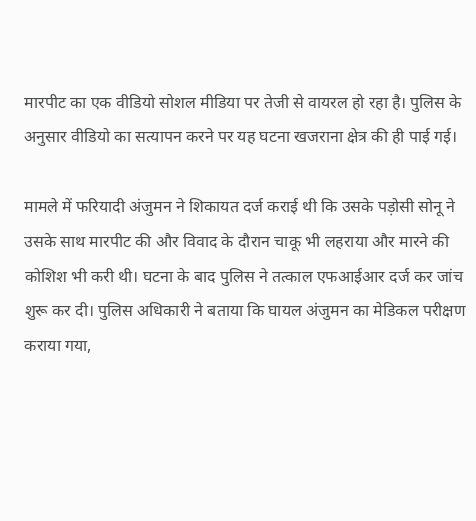मारपीट का एक वीडियो सोशल मीडिया पर तेजी से वायरल हो रहा है। पुलिस के अनुसार वीडियो का सत्यापन करने पर यह घटना खजराना क्षेत्र की ही पाई गई।

मामले में फरियादी अंजुमन ने शिकायत दर्ज कराई थी कि उसके पड़ोसी सोनू ने उसके साथ मारपीट की और विवाद के दौरान चाकू भी लहराया और मारने की कोशिश भी करी थी। घटना के बाद पुलिस ने तत्काल एफआईआर दर्ज कर जांच शुरू कर दी। पुलिस अधिकारी ने बताया कि घायल अंजुमन का मेडिकल परीक्षण कराया गया,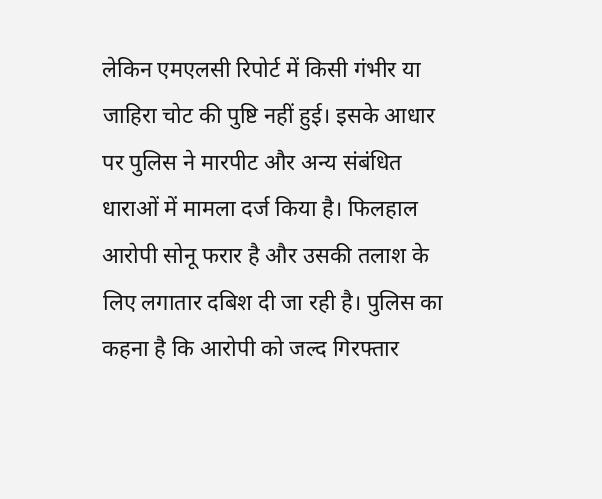लेकिन एमएलसी रिपोर्ट में किसी गंभीर या जाहिरा चोट की पुष्टि नहीं हुई। इसके आधार पर पुलिस ने मारपीट और अन्य संबंधित धाराओं में मामला दर्ज किया है। फिलहाल आरोपी सोनू फरार है और उसकी तलाश के लिए लगातार दबिश दी जा रही है। पुलिस का कहना है कि आरोपी को जल्द गिरफ्तार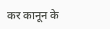कर कानून के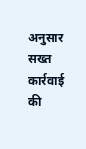अनुसार सख्त कार्रवाई की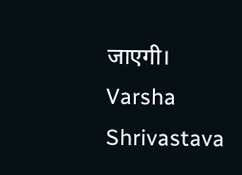जाएगी।
Varsha Shrivastava